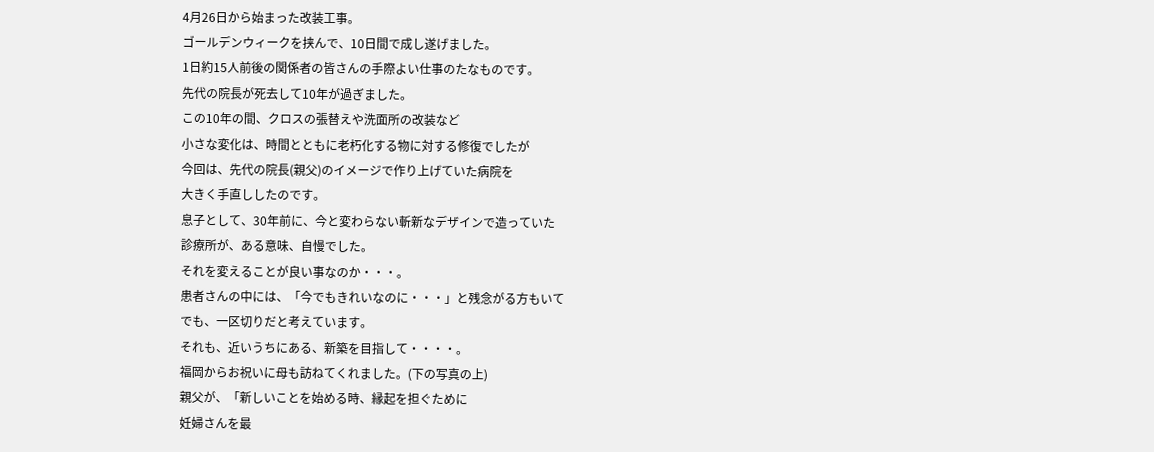4月26日から始まった改装工事。
ゴールデンウィークを挟んで、10日間で成し遂げました。
1日約15人前後の関係者の皆さんの手際よい仕事のたなものです。
先代の院長が死去して10年が過ぎました。
この10年の間、クロスの張替えや洗面所の改装など
小さな変化は、時間とともに老朽化する物に対する修復でしたが
今回は、先代の院長(親父)のイメージで作り上げていた病院を
大きく手直ししたのです。
息子として、30年前に、今と変わらない斬新なデザインで造っていた
診療所が、ある意味、自慢でした。
それを変えることが良い事なのか・・・。
患者さんの中には、「今でもきれいなのに・・・」と残念がる方もいて
でも、一区切りだと考えています。
それも、近いうちにある、新築を目指して・・・・。
福岡からお祝いに母も訪ねてくれました。(下の写真の上)
親父が、「新しいことを始める時、縁起を担ぐために
妊婦さんを最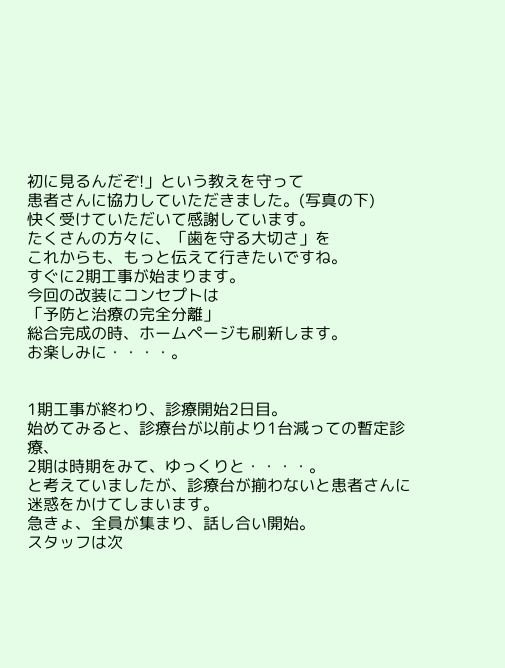初に見るんだぞ!」という教えを守って
患者さんに協力していただきました。(写真の下)
快く受けていただいて感謝しています。
たくさんの方々に、「歯を守る大切さ」を
これからも、もっと伝えて行きたいですね。
すぐに2期工事が始まります。
今回の改装にコンセプトは
「予防と治療の完全分離」
総合完成の時、ホームページも刷新します。
お楽しみに・・・・。


1期工事が終わり、診療開始2日目。
始めてみると、診療台が以前より1台減っての暫定診療、
2期は時期をみて、ゆっくりと・・・・。
と考えていましたが、診療台が揃わないと患者さんに迷惑をかけてしまいます。
急きょ、全員が集まり、話し合い開始。
スタッフは次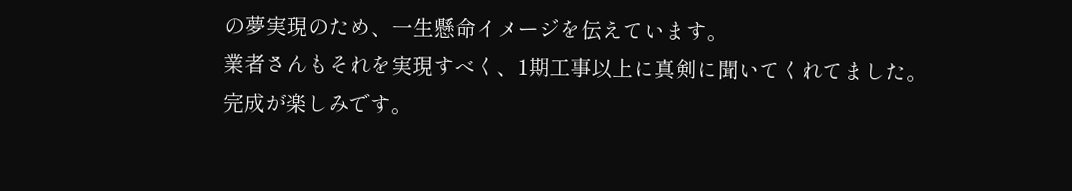の夢実現のため、一生懸命イメージを伝えています。
業者さんもそれを実現すべく、1期工事以上に真剣に聞いてくれてました。
完成が楽しみです。